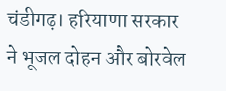चंडीगढ़। हरियाणा सरकार ने भूजल दोहन और बोरवेल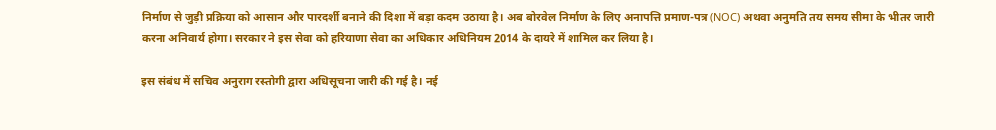निर्माण से जुड़ी प्रक्रिया को आसान और पारदर्शी बनाने की दिशा में बड़ा कदम उठाया है। अब बोरवेल निर्माण के लिए अनापत्ति प्रमाण-पत्र (NOC) अथवा अनुमति तय समय सीमा के भीतर जारी करना अनिवार्य होगा। सरकार ने इस सेवा को हरियाणा सेवा का अधिकार अधिनियम 2014 के दायरे में शामिल कर लिया है।

इस संबंध में सचिव अनुराग रस्तोगी द्वारा अधिसूचना जारी की गई है। नई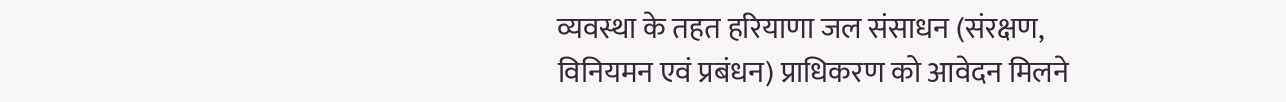व्यवस्था के तहत हरियाणा जल संसाधन (संरक्षण, विनियमन एवं प्रबंधन) प्राधिकरण को आवेदन मिलने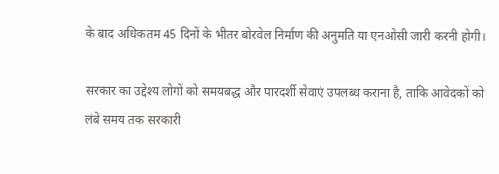के बाद अधिकतम 45 दिनों के भीतर बोरवेल निर्माण की अनुमति या एनओसी जारी करनी होगी।

सरकार का उद्देश्य लोगों को समयबद्ध और पारदर्शी सेवाएं उपलब्ध कराना है, ताकि आवेदकों को लंबे समय तक सरकारी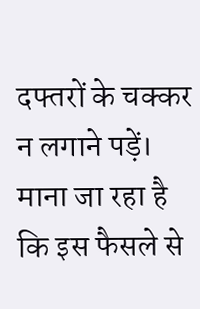दफ्तरों के चक्कर न लगाने पड़ें। माना जा रहा है कि इस फैसले से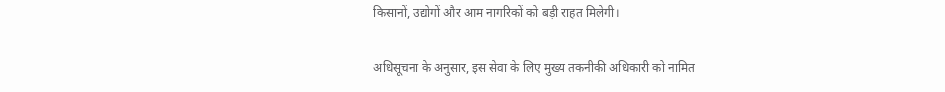किसानों, उद्योगों और आम नागरिकों को बड़ी राहत मिलेगी।

अधिसूचना के अनुसार, इस सेवा के लिए मुख्य तकनीकी अधिकारी को नामित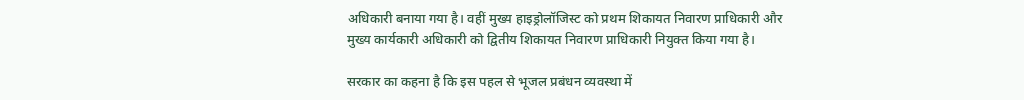अधिकारी बनाया गया है। वहीं मुख्य हाइड्रोलॉजिस्ट को प्रथम शिकायत निवारण प्राधिकारी और मुख्य कार्यकारी अधिकारी को द्वितीय शिकायत निवारण प्राधिकारी नियुक्त किया गया है।

सरकार का कहना है कि इस पहल से भूजल प्रबंधन व्यवस्था में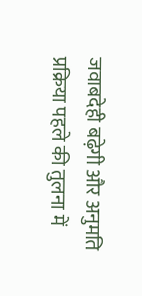जवाबदेही बढ़ेगी और अनुमति प्रक्रिया पहले की तुलना में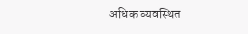अधिक व्यवस्थित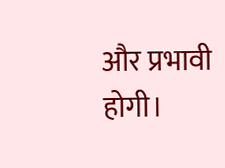और प्रभावी होगी।